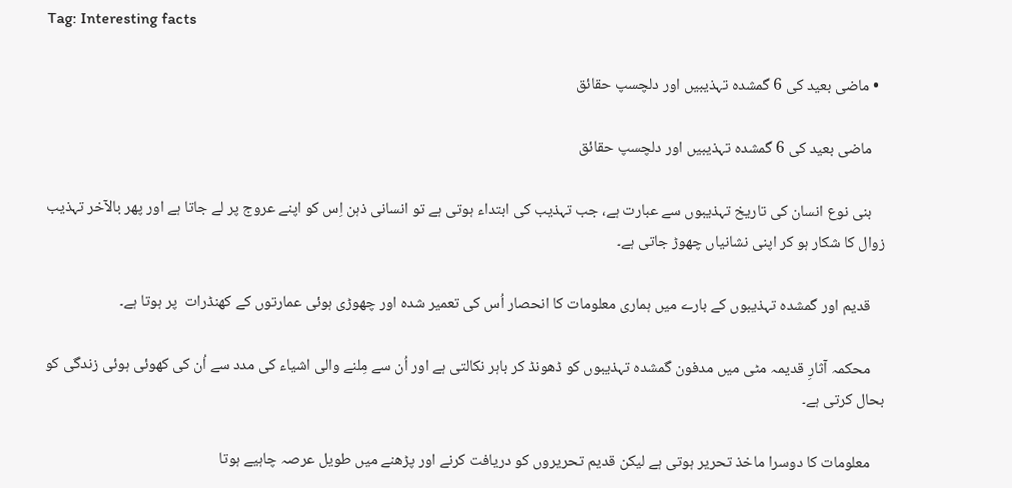Tag: Interesting facts

  • ماضی بعید کی 6 گمشدہ تہذیبیں اور دلچسپ حقائق

    ماضی بعید کی 6 گمشدہ تہذیبیں اور دلچسپ حقائق

    بنی نوع انسان کی تاریخ تہذیبوں سے عبارت ہے، جب تہذیب کی ابتداء ہوتی ہے تو انسانی ذہن اِس کو اپنے عروج پر لے جاتا ہے اور پھر بالآخر تہذیب زوال کا شکار ہو کر اپنی نشانیاں چھوڑ جاتی ہے۔

    قدیم اور گمشدہ تہذیبوں کے بارے میں ہماری معلومات کا انحصار اُس کی تعمیر شدہ اور چھوڑی ہوئی عمارتوں کے کھنڈرات  پر ہوتا ہے۔

    محکمہ آثارِ قدیمہ مٹی میں مدفون گمشدہ تہذیبوں کو ڈھونڈ کر باہر نکالتی ہے اور اُن سے مِلنے والی اشیاء کی مدد سے اُن کی کھوئی ہوئی زندگی کو بحال کرتی ہے۔

    معلومات کا دوسرا ماخذ تحریر ہوتی ہے لیکن قدیم تحریروں کو دریافت کرنے اور پڑھنے میں طویل عرصہ چاہیے ہوتا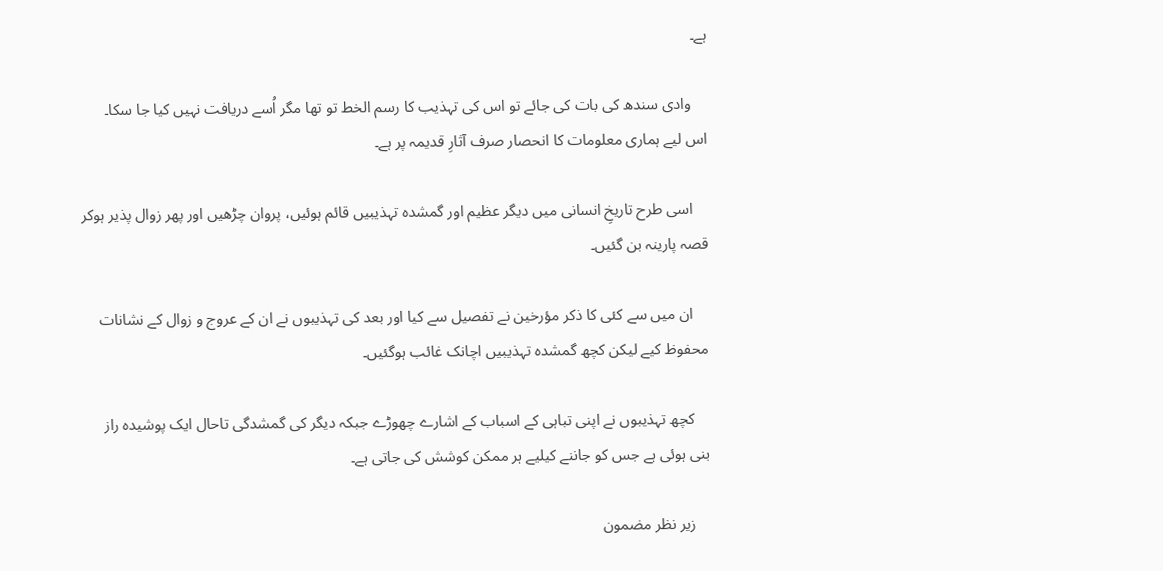ہے۔

    وادی سندھ کی بات کی جائے تو اس کی تہذیب کا رسم الخط تو تھا مگر اُسے دریافت نہیں کیا جا سکا۔ اس لیے ہماری معلومات کا انحصار صرف آثارِ قدیمہ پر ہے۔

    اسی طرح تاریخِ انسانی میں دیگر عظیم اور گمشدہ تہذیبیں قائم ہوئیں، پروان چڑھیں اور پھر زوال پذیر ہوکر قصہ پارینہ بن گئیں۔

    ان میں سے کئی کا ذکر مؤرخین نے تفصیل سے کیا اور بعد کی تہذیبوں نے ان کے عروج و زوال کے نشانات محفوظ کیے لیکن کچھ گمشدہ تہذیبیں اچانک غائب ہوگئیں۔

    کچھ تہذیبوں نے اپنی تباہی کے اسباب کے اشارے چھوڑے جبکہ دیگر کی گمشدگی تاحال ایک پوشیدہ راز بنی ہوئی ہے جس کو جاننے کیلیے ہر ممکن کوشش کی جاتی ہے۔

    زیر نظر مضمون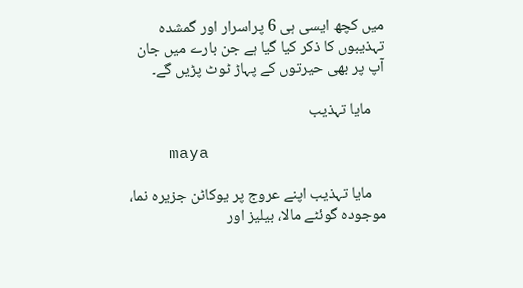میں کچھ ایسی ہی 6 پراسرار اور گمشدہ تہذیبوں کا ذکر کیا گیا ہے جن بارے میں جان آپ پر بھی حیرتوں کے پہاڑ ٹوٹ پڑیں گے۔

    مایا تہذیب

    maya

    مایا تہذیب اپنے عروج پر یوکاٹن جزیرہ نما، موجودہ گوئٹے مالا، بیلیز اور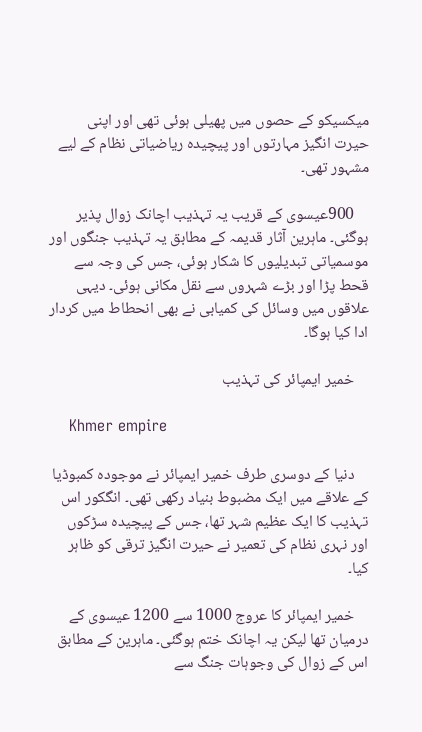میکسیکو کے حصوں میں پھیلی ہوئی تھی اور اپنی حیرت انگیز مہارتوں اور پیچیدہ ریاضیاتی نظام کے لیے مشہور تھی۔

    900عیسوی کے قریب یہ تہذیب اچانک زوال پذیر ہوگئی۔ ماہرین آثار قدیمہ کے مطابق یہ تہذیب جنگوں اور موسمیاتی تبدیلیوں کا شکار ہوئی، جس کی وجہ سے قحط پڑا اور بڑے شہروں سے نقل مکانی ہوئی۔ دیہی علاقوں میں وسائل کی کمیابی نے بھی انحطاط میں کردار ادا کیا ہوگا۔

    خمیر ایمپائر کی تہذیب

    Khmer empire

    دنیا کے دوسری طرف خمیر ایمپائر نے موجودہ کمبوڈیا کے علاقے میں ایک مضبوط بنیاد رکھی تھی۔ انگکور اس تہذیب کا ایک عظیم شہر تھا، جس کے پیچیدہ سڑکوں اور نہری نظام کی تعمیر نے حیرت انگیز ترقی کو ظاہر کیا۔

    خمیر ایمپائر کا عروج 1000 سے 1200 عیسوی کے درمیان تھا لیکن یہ اچانک ختم ہوگئی۔ ماہرین کے مطابق اس کے زوال کی وجوہات جنگ سے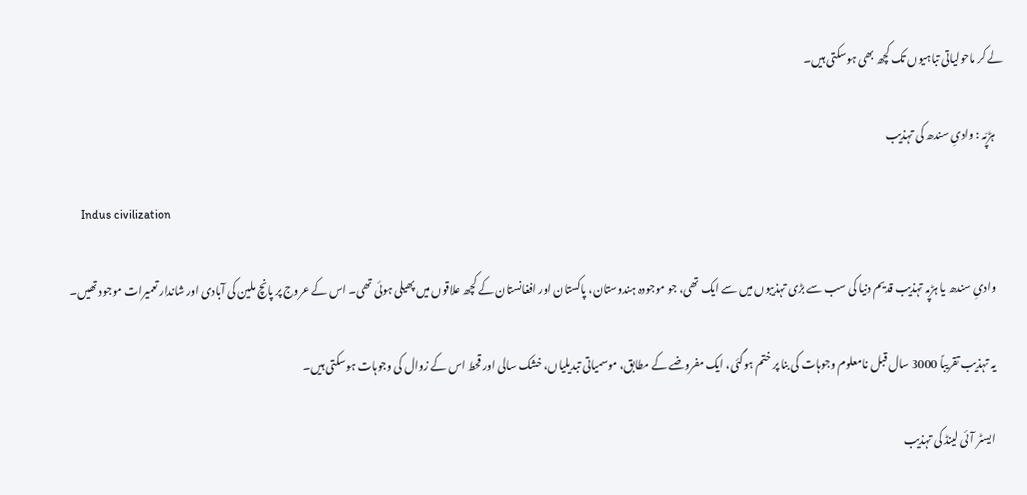لے کر ماحولیاتی تباہیوں تک کچھ بھی ہوسکتی ہیں۔

    ہڑپّہ : وادیِ سندھ کی تہذیب

    Indus civilization

    وادیِ سندھ یا ہڑپہ تہذیب قدیم دنیا کی سب سے بڑی تہذیبوں میں سے ایک تھی، جو موجودہ ہندوستان، پاکستان اور افغانستان کے کچھ علاقوں میں پھیلی ہوئی تھی۔ اس کے عروج پر پانچ ملین کی آبادی اور شاندار تعمیرات موجود تھیں۔

    یہ تہذیب تقریباً 3000 سال قبل نامعلوم وجوہات کی بنا پر ختم ہوگئی، ایک مفروضے کے مطابق، موسمیاتی تبدیلیاں، خشک سالی اور قحط اس کے زوال کی وجوہات ہوسکتی ہیں۔

    ایسٹر آئی لینڈ کی تہذیب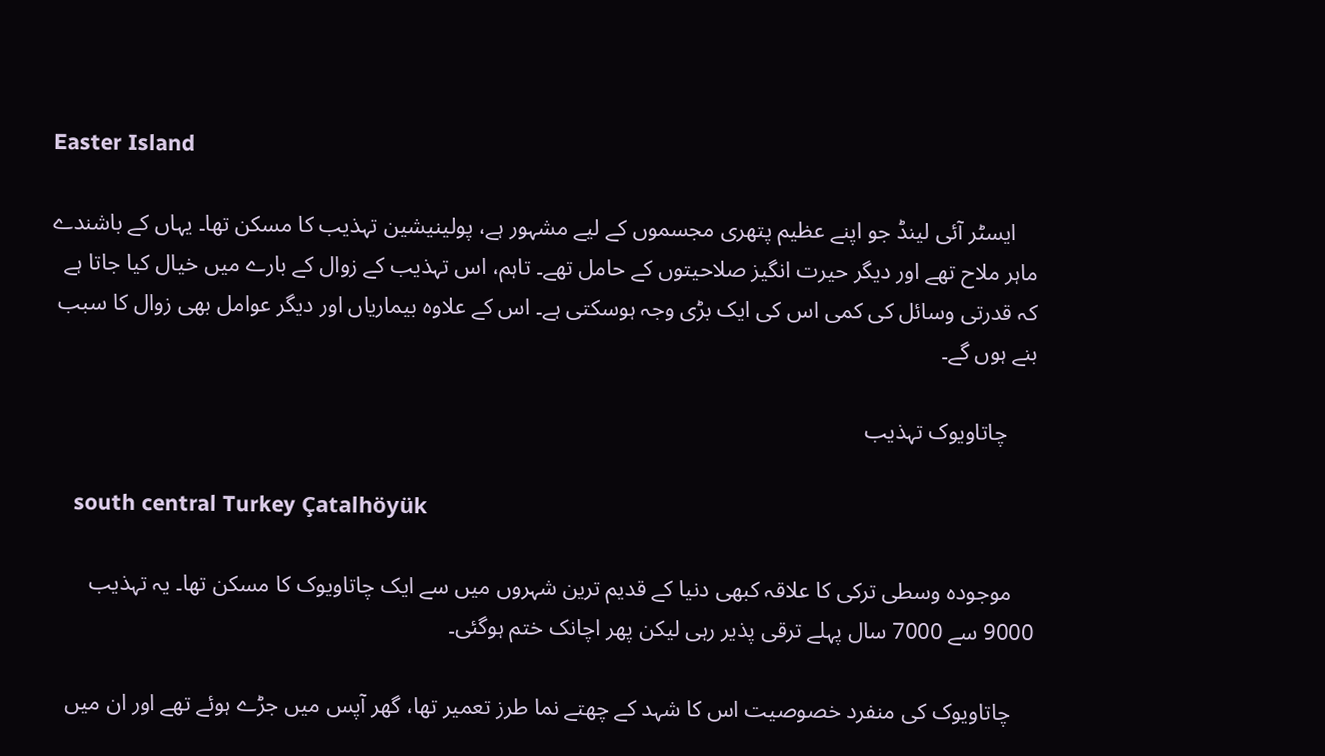Easter Island

    ایسٹر آئی لینڈ جو اپنے عظیم پتھری مجسموں کے لیے مشہور ہے، پولینیشین تہذیب کا مسکن تھا۔ یہاں کے باشندے ماہر ملاح تھے اور دیگر حیرت انگیز صلاحیتوں کے حامل تھے۔ تاہم، اس تہذیب کے زوال کے بارے میں خیال کیا جاتا ہے کہ قدرتی وسائل کی کمی اس کی ایک بڑی وجہ ہوسکتی ہے۔ اس کے علاوہ بیماریاں اور دیگر عوامل بھی زوال کا سبب بنے ہوں گے۔

     چاتاویوک تہذیب

    south central Turkey Çatalhöyük

    موجودہ وسطی ترکی کا علاقہ کبھی دنیا کے قدیم ترین شہروں میں سے ایک چاتاویوک کا مسکن تھا۔ یہ تہذیب 9000 سے 7000 سال پہلے ترقی پذیر رہی لیکن پھر اچانک ختم ہوگئی۔

    چاتاویوک کی منفرد خصوصیت اس کا شہد کے چھتے نما طرز تعمیر تھا، گھر آپس میں جڑے ہوئے تھے اور ان میں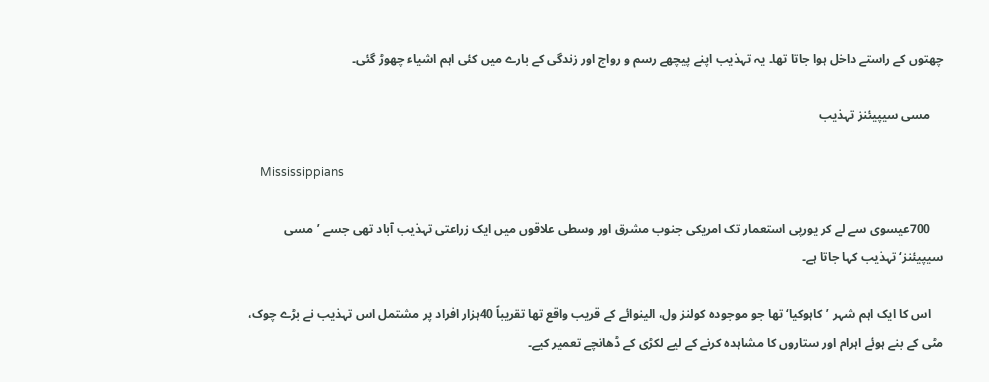چھتوں کے راستے داخل ہوا جاتا تھا۔ یہ تہذیب اپنے پیچھے رسم و رواج اور زندگی کے بارے میں کئی اہم اشیاء چھوڑ گئی۔

    مسی سیپیئنز تہذیب

    Mississippians

    700عیسوی سے لے کر یورپی استعمار تک امریکی جنوب مشرق اور وسطی علاقوں میں ایک زراعتی تہذیب آباد تھی جسے ’مسی سیپیئنز‘ تہذیب کہا جاتا ہے۔

    اس کا ایک اہم شہر ’کاہوکیا‘ تھا جو موجودہ کولنز ول، الینوائے کے قریب واقع تھا تقریباً 40ہزار افراد پر مشتمل اس تہذیب نے بڑے چوک، مٹی کے بنے ہوئے اہرام اور ستاروں کا مشاہدہ کرنے کے لیے لکڑی کے ڈھانچے تعمیر کیے۔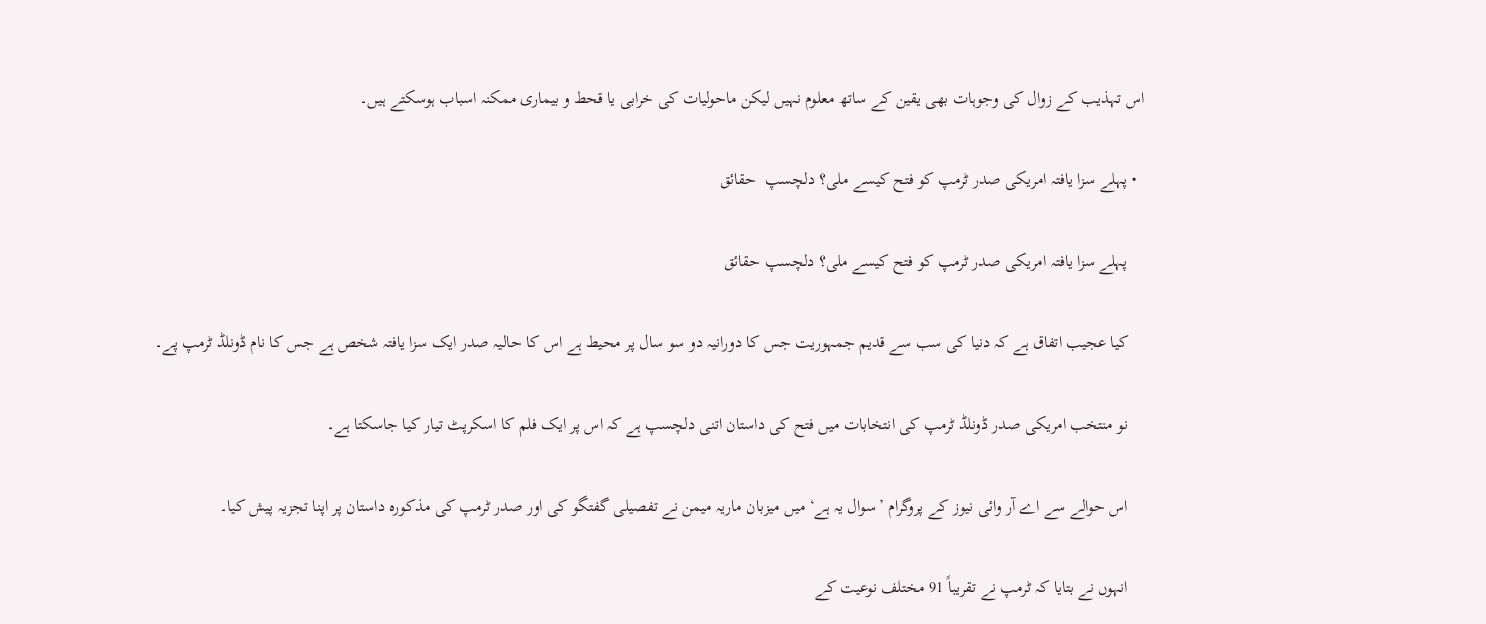اس تہذیب کے زوال کی وجوہات بھی یقین کے ساتھ معلوم نہیں لیکن ماحولیات کی خرابی یا قحط و بیماری ممکنہ اسباب ہوسکتے ہیں۔

  • پہلے سزا یافتہ امریکی صدر ٹرمپ کو فتح کیسے ملی؟ دلچسپ  حقائق

    پہلے سزا یافتہ امریکی صدر ٹرمپ کو فتح کیسے ملی؟ دلچسپ حقائق

    کیا عجیب اتفاق ہے کہ دنیا کی سب سے قدیم جمہوریت جس کا دورانیہ دو سو سال پر محیط ہے اس کا حالیہ صدر ایک سزا یافتہ شخص ہے جس کا نام ڈونلڈ ٹرمپ پے۔

    نو منتخب امریکی صدر ڈونلڈ ٹرمپ کی انتخابات میں فتح کی داستان اتنی دلچسپ ہے کہ اس پر ایک فلم کا اسکرپٹ تیار کیا جاسکتا ہے۔

    اس حوالے سے اے آر وائی نیوز کے پروگرام ’سوال یہ ہے‘ میں میزبان ماریہ میمن نے تفصیلی گفتگو کی اور صدر ٹرمپ کی مذکورہ داستان پر اپنا تجزیہ پیش کیا۔

    انہوں نے بتایا کہ ٹرمپ نے تقریباً 91 مختلف نوعیت کے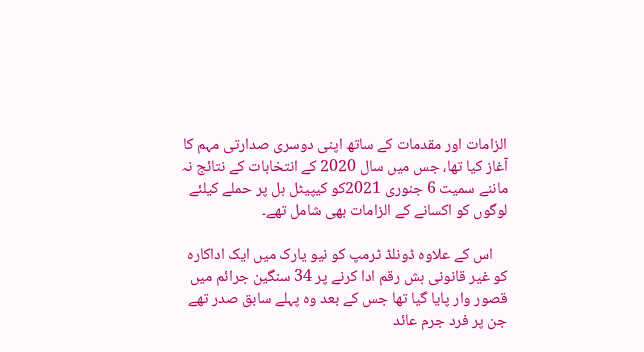الزامات اور مقدمات کے ساتھ اپنی دوسری صدارتی مہم کا آغاز کیا تھا، جس میں سال 2020 کے انتخابات کے نتائج نہ ماننے سمیت 6 جنوری 2021کو کیپیٹل ہل پر حملے کیلئے لوگوں کو اکسانے کے الزامات بھی شامل تھے۔

    اس کے علاوہ ڈونلڈ ٹرمپ کو نیو یارک میں ایک اداکارہ کو غیر قانونی ہش رقم ادا کرنے پر 34 سنگین جرائم میں قصور وار پایا گیا تھا جس کے بعد وہ پہلے سابق صدر تھے جن پر فرد جرم عائد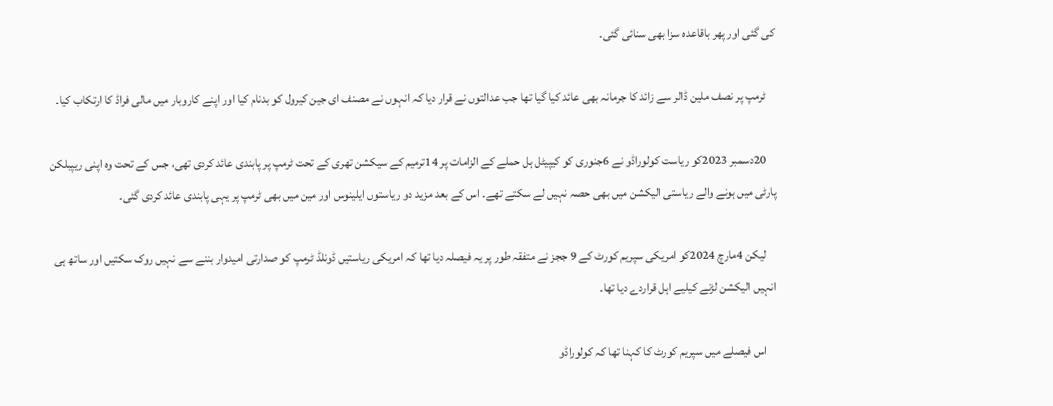کی گئی اور پھر باقاعدہ سزا بھی سنائی گئی۔

    ٹرمپ پر نصف ملین ڈالر سے زائد کا جرمانہ بھی عائد کیا گیا تھا جب عدالتوں نے قرار دیا کہ انہوں نے مصنف ای جین کیرول کو بدنام کیا اور اپنے کاروبار میں مالی فراڈ کا ارتکاب کیا۔

    20دسمبر 2023کو ریاست کولوراڈو نے 6جنوری کو کیپیٹل ہل حملے کے الزامات پر 14ترمیم کے سیکشن تھری کے تحت ٹرمپ پر پابندی عائد کردی تھی، جس کے تحت وہ اپنی ریپبلکن پارٹی میں ہونے والے ریاستی الیکشن میں بھی حصہ نہیں لے سکتے تھے۔ اس کے بعد مزید دو ریاستوں ایلینوس اور مین میں بھی ٹرمپ پر یہی پابندی عائد کردی گئی۔

    لیکن 4مارچ 2024کو امریکی سپریم کورٹ کے 9 ججز نے متفقہ طور پر یہ فیصلہ دیا تھا کہ امریکی ریاستیں ڈونلڈ ٹرمپ کو صدارتی امیدوار بننے سے نہیں روک سکتیں اور ساتھ ہی انہیں الیکشن لڑنے کیلیے اہل قراردے دیا تھا۔

    اس فیصلے میں سپریم کورٹ کا کہنا تھا کہ کولوراڈو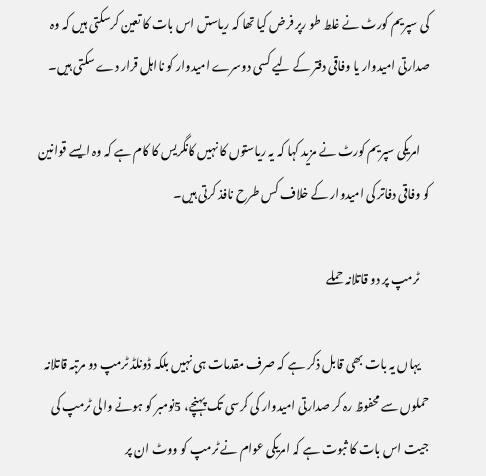کی سپریم کورٹ نے غلط طو رپر فرض کیا تھا کہ ریاستں اس بات کا تعین کرسکتی ہیں کہ وہ صدارتی امیدوار یا وفاقی دفتر کے لیے کسی دوسرے امیدوار کو نااہل قرار دے سکتی ہیں۔

    امریکی سپریم کورٹ نے مزید کہا کہ یہ ریاستوں کا نہیں کانگریس کا کام ہے کہ وہ ایسے قوانین کو وفاقی دفاتر کی امیدوار کے خلاف کس طرح نافذ کرتی ہیں۔

    ٹرمپ پر دو قاتلانہ حملے

    یہاں یہ بات بھی قابل ذکر ہے کہ صرف مقدمات ہی نہیں بلکہ ڈونلڈ ٹرمپ دو مرتبہ قاتلانہ حملوں سے محفوظ رہ کر صدارتی امیدوار کی کرسی تک پہنچے، 5نومبر کو ہونے والی ٹرمپ کی جیت اس بات کا ثبوت ہے کہ امریکی عوام نے ٹرمپ کو ووٹ ان پر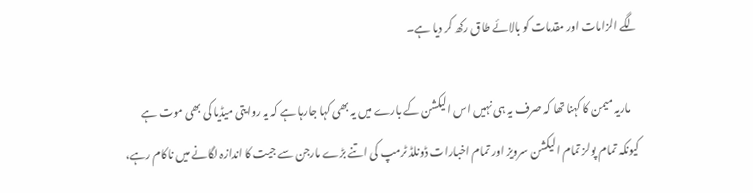لگے الزامات اور مقدمات کو بالائے طاق رکھ کر دیا ہے۔

    ماریہ میمن کا کہنا تھا کہ صرف یہ ہی نہیں اس الیکشن کے بارے میں یہ بھی کہا جارہا ہے کہ یہ روایتی میڈیا کی بھی موت ہے کیونکہ تمام پولز تمام الیکشن سرویز اور تمام اخبارات ڈونلڈ ٹرمپ کی اتنے بڑے مارجن سے جیت کا اندازہ لگانے میں ناکام رہے،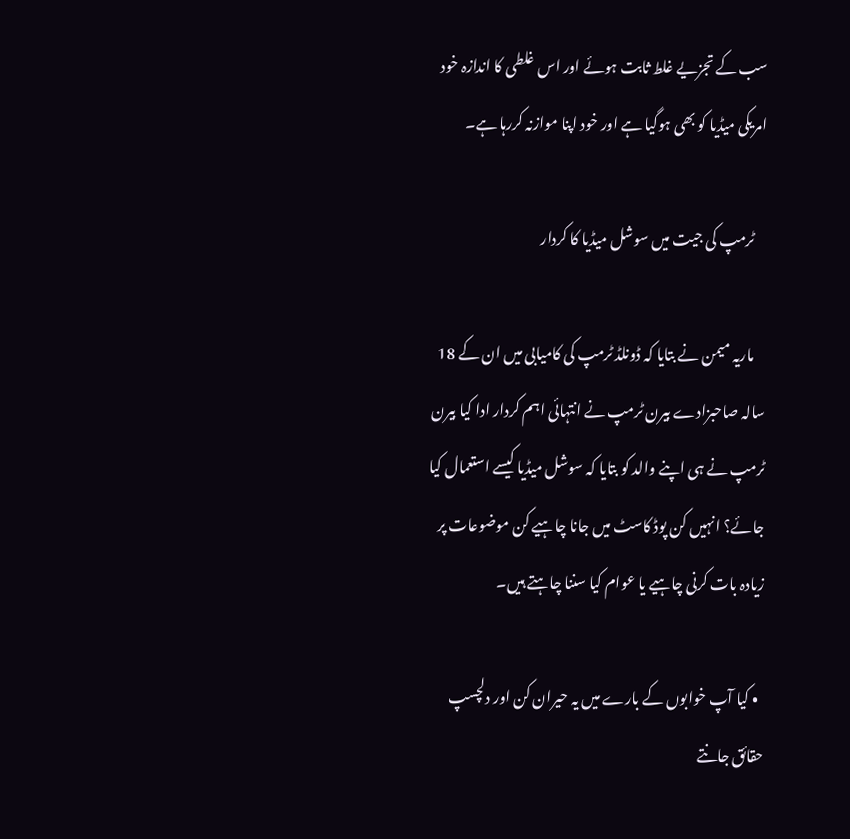سب کے تجزیے غلط ثابت ہوئے اور اس غلطی کا اندازہ خود امریکی میڈیا کو بھی ہوگیا ہے اور خود اپنا موازنہ کررہا ہے۔

    ٹرمپ کی جیت میں سوشل میڈیا کا کردار

    ماریہ میمن نے بتایا کہ ڈونلڈ ٹرمپ کی کامیابی میں ان کے 18 سالہ صاحبزادے بیرن ٹرمپ نے انتہائی اہم کردار ادا کیا بیرن ٹرمپ نے ہی اپنے والد کو بتایا کہ سوشل میڈیا کیسے استعمال کیا جائے؟ انہیں کن پوڈ کاسٹ میں جانا چاہیے کن موضوعات پر زیادہ بات کرنی چاہیے یا عوام کیا سننا چاہتے ہیں۔

  • کیا آپ خوابوں کے بارے میں یہ حیران کن اور دلچسپ حقائق جانتے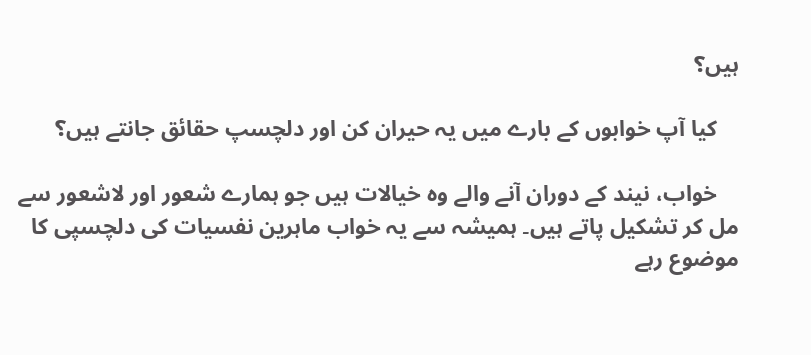ہیں؟

    کیا آپ خوابوں کے بارے میں یہ حیران کن اور دلچسپ حقائق جانتے ہیں؟

    خواب، نیند کے دوران آنے والے وہ خیالات ہیں جو ہمارے شعور اور لاشعور سے مل کر تشکیل پاتے ہیں۔ ہمیشہ سے یہ خواب ماہرین نفسیات کی دلچسپی کا موضوع رہے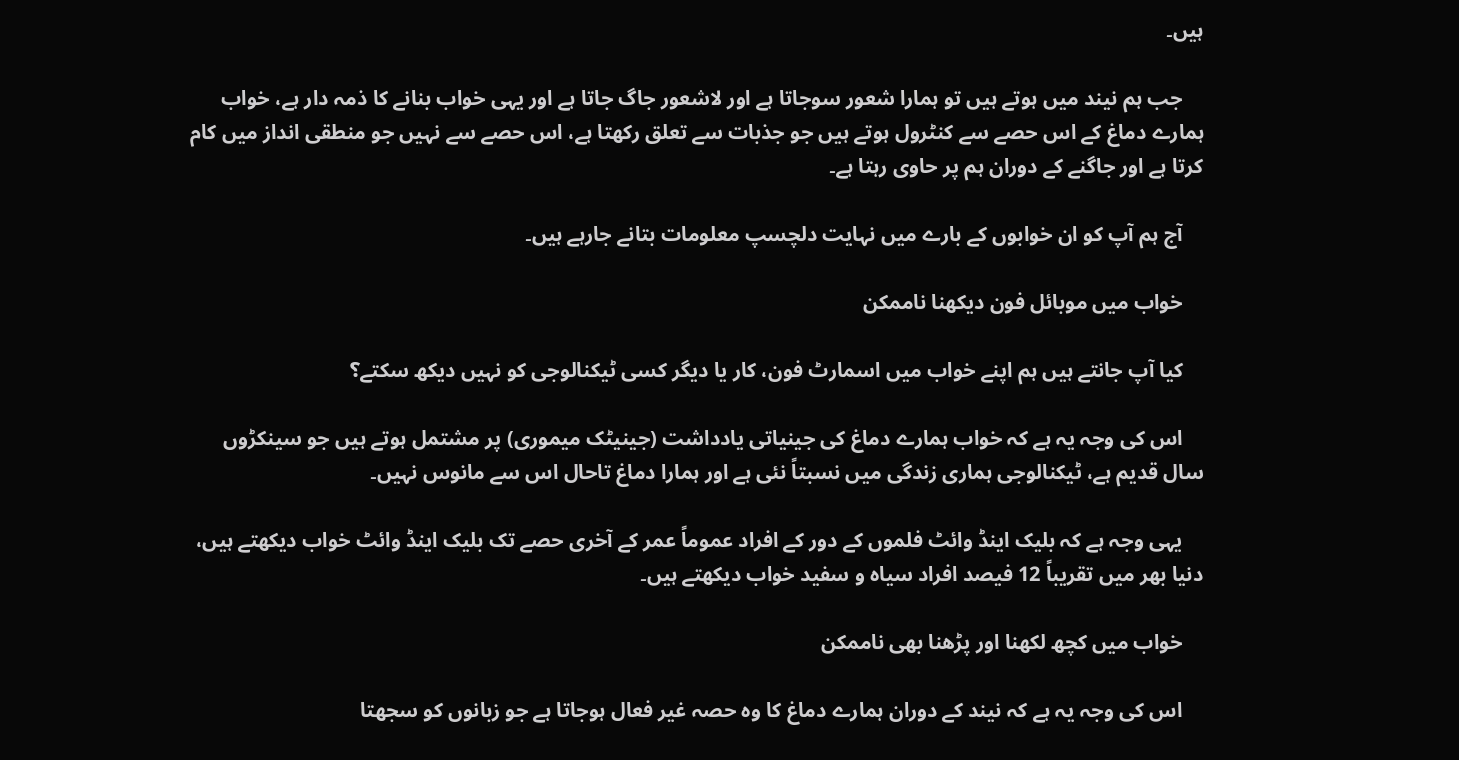ہیں۔

    جب ہم نیند میں ہوتے ہیں تو ہمارا شعور سوجاتا ہے اور لاشعور جاگ جاتا ہے اور یہی خواب بنانے کا ذمہ دار ہے، خواب ہمارے دماغ کے اس حصے سے کنٹرول ہوتے ہیں جو جذبات سے تعلق رکھتا ہے، اس حصے سے نہیں جو منطقی انداز میں کام کرتا ہے اور جاگنے کے دوران ہم پر حاوی رہتا ہے۔

    آج ہم آپ کو ان خوابوں کے بارے میں نہایت دلچسپ معلومات بتانے جارہے ہیں۔

    خواب میں موبائل فون دیکھنا ناممکن

    کیا آپ جانتے ہیں ہم اپنے خواب میں اسمارٹ فون، کار یا دیگر کسی ٹیکنالوجی کو نہیں دیکھ سکتے؟

    اس کی وجہ یہ ہے کہ خواب ہمارے دماغ کی جینیاتی یادداشت (جینیٹک میموری) پر مشتمل ہوتے ہیں جو سینکڑوں سال قدیم ہے، ٹیکنالوجی ہماری زندگی میں نسبتاً نئی ہے اور ہمارا دماغ تاحال اس سے مانوس نہیں۔

    یہی وجہ ہے کہ بلیک اینڈ وائٹ فلموں کے دور کے افراد عموماً عمر کے آخری حصے تک بلیک اینڈ وائٹ خواب دیکھتے ہیں، دنیا بھر میں تقریباً 12 فیصد افراد سیاہ و سفید خواب دیکھتے ہیں۔

    خواب میں کچھ لکھنا اور پڑھنا بھی ناممکن

    اس کی وجہ یہ ہے کہ نیند کے دوران ہمارے دماغ کا وہ حصہ غیر فعال ہوجاتا ہے جو زبانوں کو سجھتا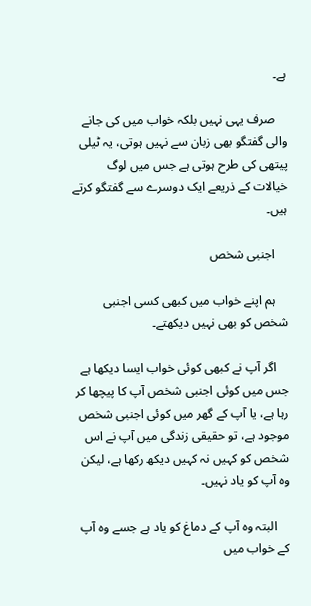ہے۔

    صرف یہی نہیں بلکہ خواب میں کی جانے والی گفتگو بھی زبان سے نہیں ہوتی، یہ ٹیلی پیتھی کی طرح ہوتی ہے جس میں لوگ خیالات کے ذریعے ایک دوسرے سے گفتگو کرتے ہیں۔

    اجنبی شخص

    ہم اپنے خواب میں کبھی کسی اجنبی شخص کو بھی نہیں دیکھتے۔

    اگر آپ نے کبھی کوئی خواب ایسا دیکھا ہے جس میں کوئی اجنبی شخص آپ کا پیچھا کر رہا ہے، یا آپ کے گھر میں کوئی اجنبی شخص موجود ہے، تو حقیقی زندگی میں آپ نے اس شخص کو کہیں نہ کہیں دیکھ رکھا ہے، لیکن وہ آپ کو یاد نہیں۔

    البتہ وہ آپ کے دماغ کو یاد ہے جسے وہ آپ کے خواب میں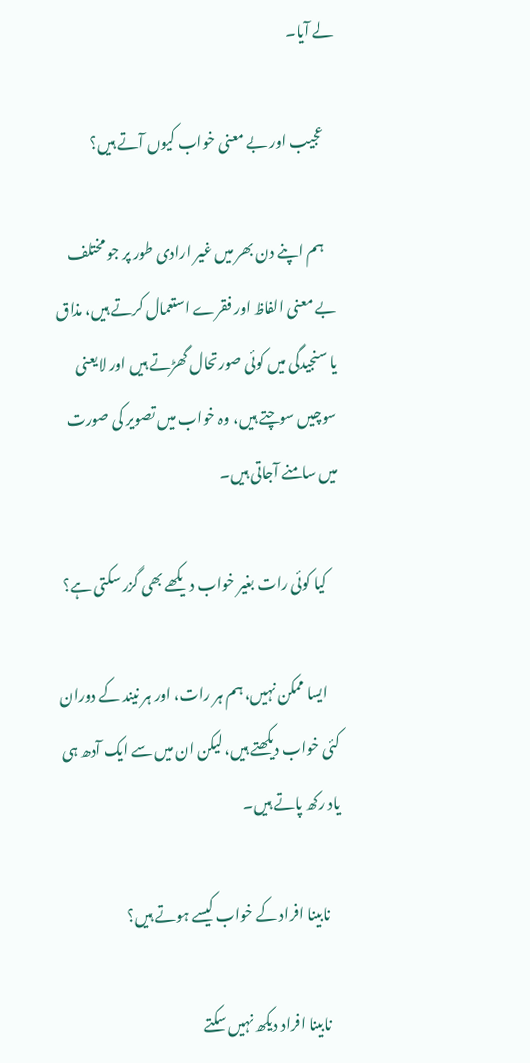لے آیا۔

    عجیب اور بے معنی خواب کیوں آتے ہیں؟

    ہم اپنے دن بھر میں غیر ارادی طور پر جو مختلف بے معنی الفاظ اور فقرے استعمال کرتے ہیں، مذاق یا سنجیدگی میں کوئی صورتحال گھڑتے ہیں اور لایعنی سوچیں سوچتے ہیں، وہ خواب میں تصویر کی صورت میں سامنے آجاتی ہیں۔

    کیا کوئی رات بغیر خواب دیکھے بھی گزر سکتی ہے؟

    ایسا ممکن نہیں، ہم ہر رات، اور ہر نیند کے دوران کئی خواب دیکھتے ہیں، لیکن ان میں سے ایک آدھ ہی یاد رکھ پاتے ہیں۔

    نابینا افراد کے خواب کیسے ہوتے ہیں؟

    نابینا افراد دیکھ نہیں سکتے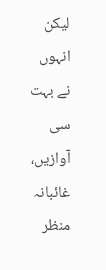لیکن انہوں نے بہت سی آوازیں، غائبانہ منظر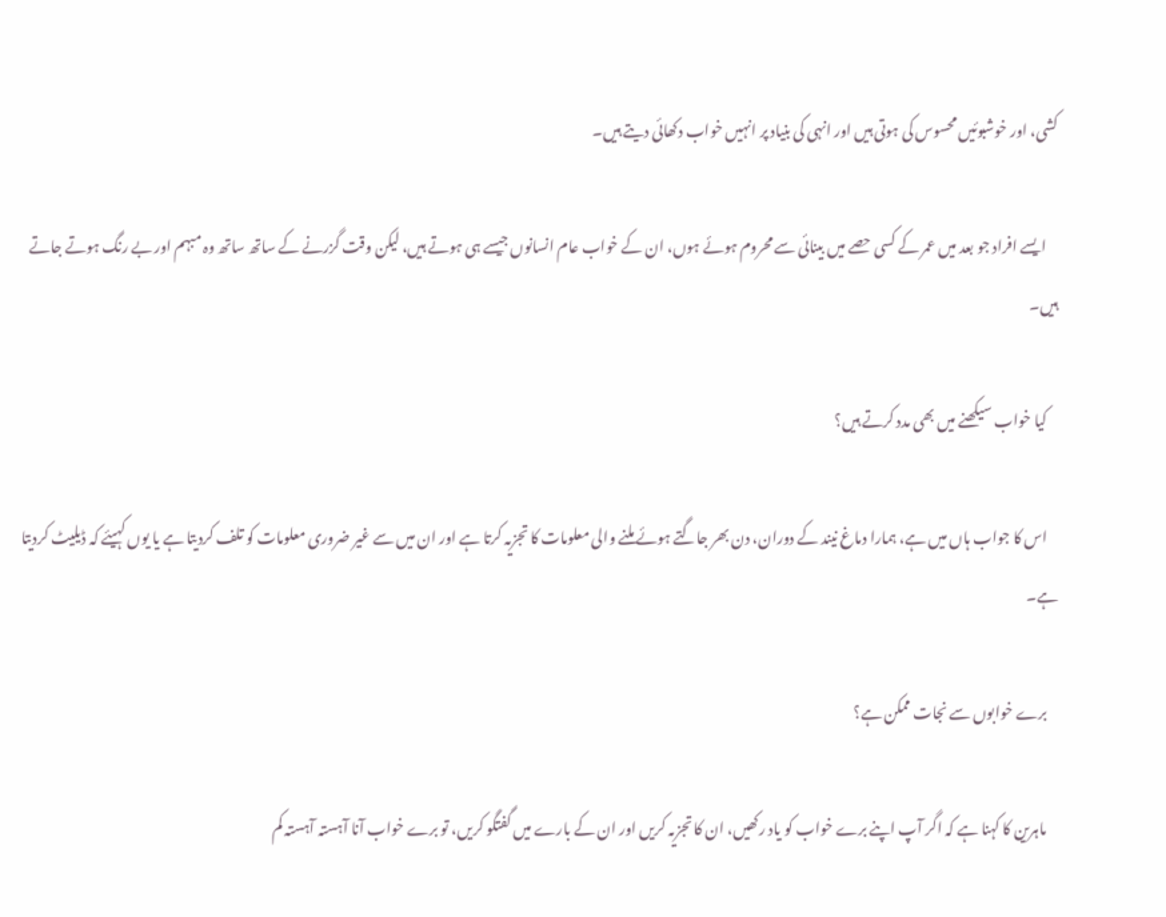کشی، اور خوشبوئیں محسوس کی ہوتی ہیں اور انہی کی بنیاد پر انہیں خواب دکھائی دیتے ہیں۔

    ایسے افراد جو بعد میں عمر کے کسی حصے میں بینائی سے محروم ہوئے ہوں، ان کے خواب عام انسانوں جیسے ہی ہوتے ہیں، لیکن وقت گزرنے کے ساتھ ساتھ وہ مبہم اور بے رنگ ہوتے جاتے ہیں۔

    کیا خواب سیکھنے میں بھی مدد کرتے ہیں؟

    اس کا جواب ہاں میں ہے، ہمارا دماغ نیند کے دوران، دن بھر جاگتے ہوئے ملنے والی معلومات کا تجزیہ کرتا ہے اور ان میں سے غیر ضروری معلومات کو تلف کردیتا ہے یا یوں کہیئے کہ ڈیلیٹ کردیتا ہے۔

    برے خوابوں سے نجات ممکن ہے؟

    ماہرین کا کہنا ہے کہ اگر آپ اپنے برے خواب کو یاد رکھیں، ان کا تجزیہ کریں اور ان کے بارے میں گفتگو کریں، تو برے خواب آنا آہستہ آہستہ کم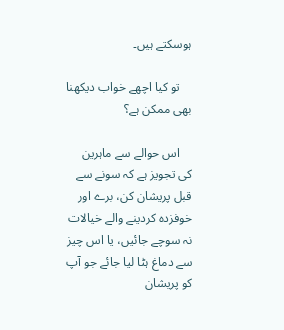ہوسکتے ہیں۔

    تو کیا اچھے خواب دیکھنا بھی ممکن ہے؟

    اس حوالے سے ماہرین کی تجویز ہے کہ سونے سے قبل پریشان کن، برے اور خوفزدہ کردینے والے خیالات نہ سوچے جائیں، یا اس چیز سے دماغ ہٹا لیا جائے جو آپ کو پریشان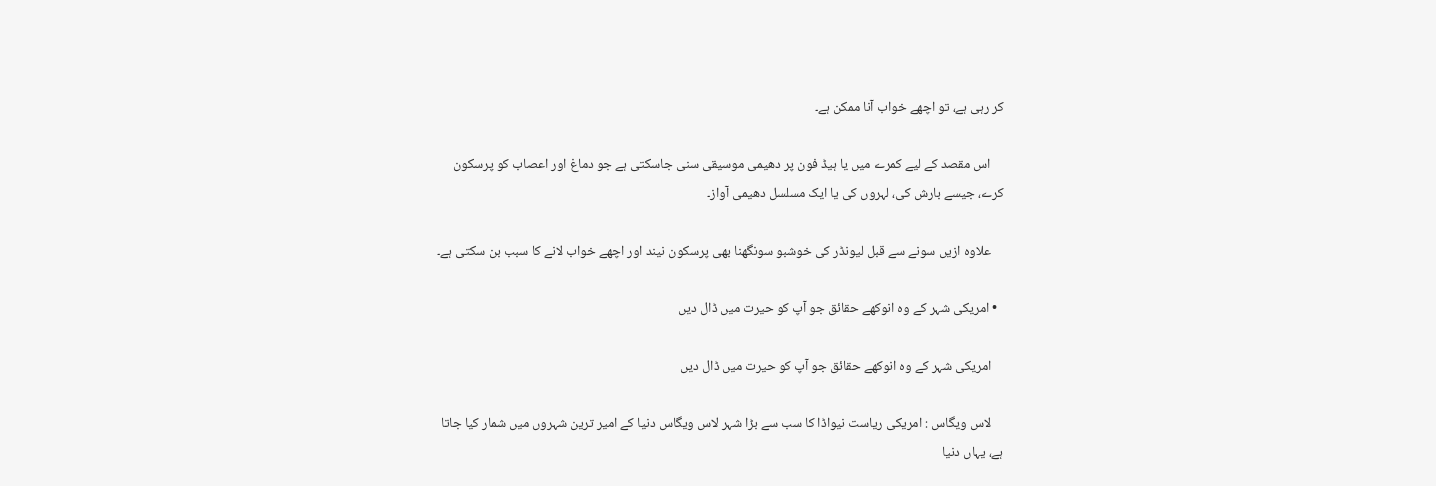کر رہی ہے، تو اچھے خواب آنا ممکن ہے۔

    اس مقصد کے لیے کمرے میں یا ہیڈ فون پر دھیمی موسیقی سنی جاسکتی ہے جو دماغ اور اعصاب کو پرسکون کرے، جیسے بارش کی، لہروں کی یا ایک مسلسل دھیمی آواز۔

    علاوہ ازیں سونے سے قبل لیونڈر کی خوشبو سونگھنا بھی پرسکون نیند اور اچھے خواب لانے کا سبب بن سکتی ہے۔

  • امریکی شہر کے وہ انوکھے حقائق جو آپ کو حیرت میں ڈال دیں

    امریکی شہر کے وہ انوکھے حقائق جو آپ کو حیرت میں ڈال دیں

    لاس ویگاس : امریکی ریاست نیواڈا کا سب سے بڑا شہر لاس ویگاس دنیا کے امیر ترین شہروں میں شمار کیا جاتا ہے، یہاں دنیا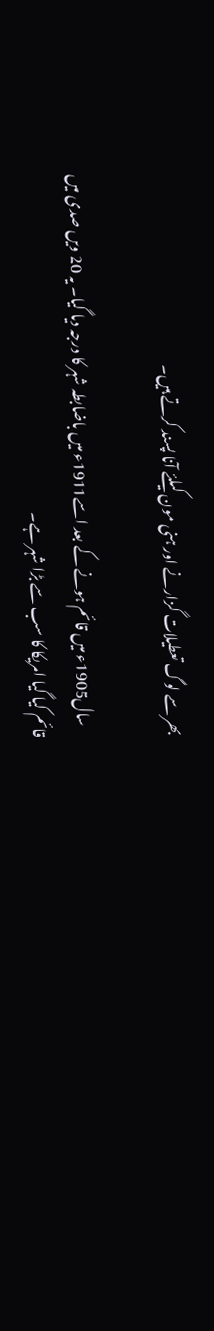بھر سے لوگ تعطیلات گزارنے اور ہنی مون کیلئے آنا پسند کرتے ہیں۔

    سال1905ء میں قائم ہونے کے بعد اسے1911ء میں باضابطہ شہر کا درجہ دیا گیا۔ یہ 20 ویں صدی میں قائم کیا گیا امریکا کا سب سے بڑا شہر ہے۔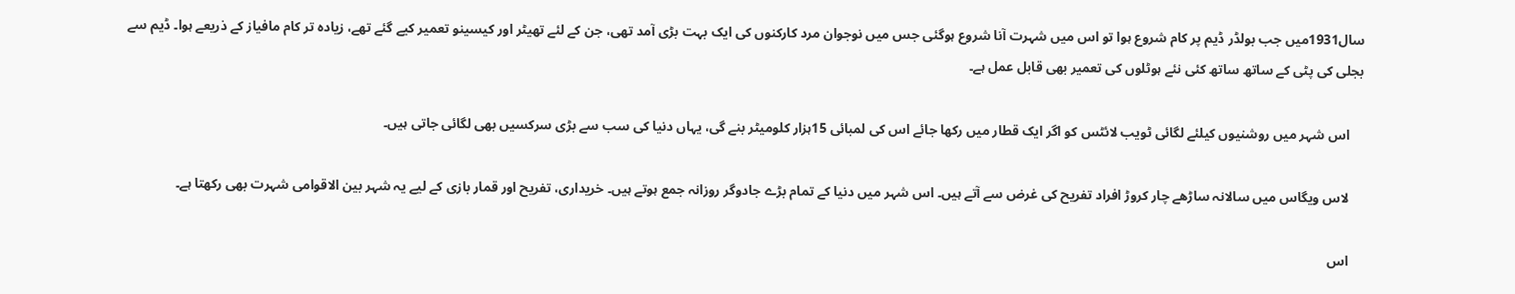سال1931میں جب بولڈر ڈیم پر کام شروع ہوا تو اس میں شہرت آنا شروع ہوگئی جس میں نوجوان مرد کارکنوں کی ایک بہت بڑی آمد تھی، جن کے لئے تھیٹر اور کیسینو تعمیر کیے گئے تھے، زیادہ تر کام مافیاز کے ذریعے ہوا۔ ڈیم سے بجلی کی پٹی کے ساتھ ساتھ کئی نئے ہوٹلوں کی تعمیر بھی قابل عمل ہے۔

    اس شہر میں روشنیوں کیلئے لگائی ٹویب لائٹس کو اگر ایک قطار میں رکھا جائے اس کی لمبائی 15ہزار کلومیٹر بنے گی، یہاں دنیا کی سب سے بڑی سرکسیں بھی لگائی جاتی ہیں۔

    لاس ویگاس میں سالانہ ساڑھے چار کروڑ افراد تفریح کی غرض سے آتے ہیں۔ اس شہر میں دنیا کے تمام بڑے جادوگر روزانہ جمع ہوتے ہیں۔ خریداری، تفریح اور قمار بازی کے لیے یہ شہر بین الاقوامی شہرت بھی رکھتا ہے۔

    اس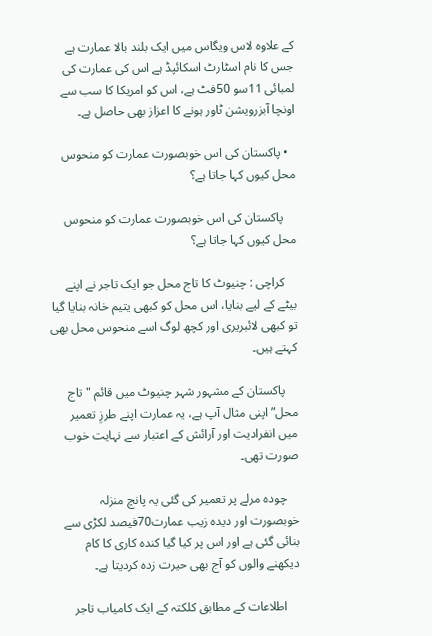کے علاوہ لاس ویگاس میں ایک بلند بالا عمارت ہے جس کا نام اسٹارٹ اسکائپڈ ہے اس کی عمارت کی لمبائی 11سو 50فٹ ہے، اس کو امریکا کا سب سے اونچا آبزرویشن ٹاور ہونے کا اعزاز بھی حاصل ہے۔

  • پاکستان کی اس خوبصورت عمارت کو منحوس محل کیوں کہا جاتا ہے؟

    پاکستان کی اس خوبصورت عمارت کو منحوس محل کیوں کہا جاتا ہے؟

    کراچی : چنیوٹ کا تاج محل جو ایک تاجر نے اپنے بیٹے کے لیے بنایا، اس محل کو کبھی یتیم خانہ بنایا گیا تو کبھی لائبریری اور کچھ لوگ اسے منحوس محل بھی کہتے ہیں۔

    پاکستان کے مشہور شہر چنیوٹ میں قائم "تاج محل” اپنی مثال آپ ہے، یہ عمارت اپنے طرزِ تعمیر میں انفرادیت اور آرائش کے اعتبار سے نہایت خوب صورت تھی۔

    چودہ مرلے پر تعمیر کی گئی یہ پانچ منزلہ خوبصورت اور دیدہ زیب عمارت70فیصد لکڑی سے بنائی گئی ہے اور اس پر کیا گیا کندہ کاری کا کام دیکھنے والوں کو آج بھی حیرت زدہ کردیتا ہے۔

    اطلاعات کے مطابق کلکتہ کے ایک کامیاب تاجر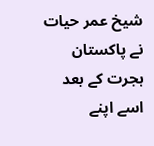شیخ عمر حیات نے پاکستان ہجرت کے بعد اسے اپنے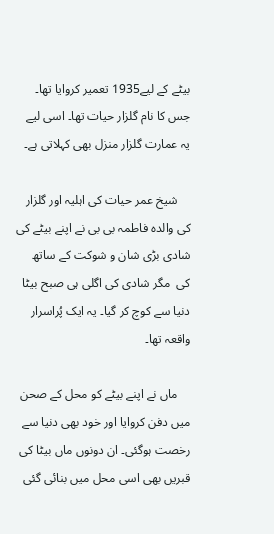بیٹے کے لیے1935 تعمیر کروایا تھا۔ جس کا نام گلزار حیات تھا۔ اسی لیے یہ عمارت گلزار منزل بھی کہلاتی ہے۔

    شیخ عمر حیات کی اہلیہ اور گلزار کی والدہ فاطمہ بی بی نے اپنے بیٹے کی شادی بڑی شان و شوکت کے ساتھ کی  مگر شادی کی اگلی ہی صبح بیٹا دنیا سے کوچ کر گیا۔ یہ ایک پُراسرار واقعہ تھا۔

    ماں نے اپنے بیٹے کو محل کے صحن میں دفن کروایا اور خود بھی دنیا سے رخصت ہوگئی۔ ان دونوں ماں بیٹا کی قبریں بھی اسی محل میں بنائی گئی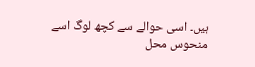ہیں۔ اسی حوالے سے کچھ لوگ اسے منحوس محل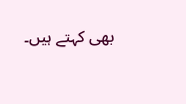بھی کہتے ہیں۔